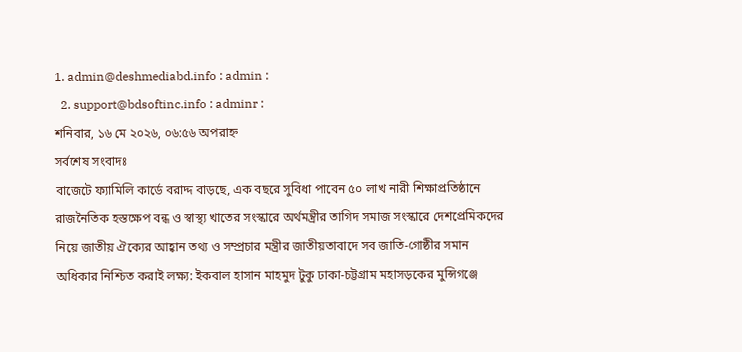1. admin@deshmediabd.info : admin :
  2. support@bdsoftinc.info : adminr :
শনিবার, ১৬ মে ২০২৬, ০৬:৫৬ অপরাহ্ন
সর্বশেষ সংবাদঃ
বাজেটে ফ্যামিলি কার্ডে বরাদ্দ বাড়ছে, এক বছরে সুবিধা পাবেন ৫০ লাখ নারী শিক্ষাপ্রতিষ্ঠানে রাজনৈতিক হস্তক্ষেপ বন্ধ ও স্বাস্থ্য খাতের সংস্কারে অর্থমন্ত্রীর তাগিদ সমাজ সংস্কারে দেশপ্রেমিকদের নিয়ে জাতীয় ঐক্যের আহ্বান তথ্য ও সম্প্রচার মন্ত্রীর জাতীয়তাবাদে সব জাতি-গোষ্ঠীর সমান অধিকার নিশ্চিত করাই লক্ষ্য: ইকবাল হাসান মাহমুদ টুকু ঢাকা-চট্টগ্রাম মহাসড়কের মুন্সিগঞ্জে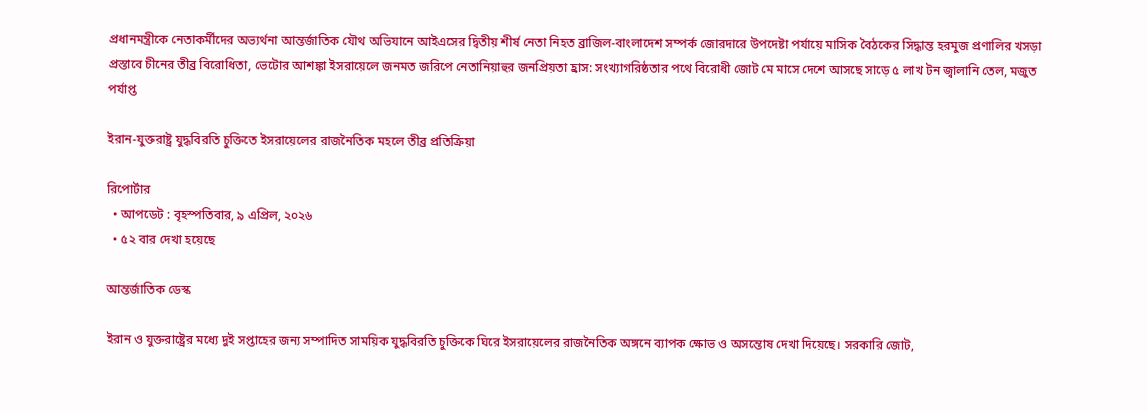প্রধানমন্ত্রীকে নেতাকর্মীদের অভ্যর্থনা আন্তর্জাতিক যৌথ অভিযানে আইএসের দ্বিতীয় শীর্ষ নেতা নিহত ব্রাজিল-বাংলাদেশ সম্পর্ক জোরদারে উপদেষ্টা পর্যায়ে মাসিক বৈঠকের সিদ্ধান্ত হরমুজ প্রণালির খসড়া প্রস্তাবে চীনের তীব্র বিরোধিতা, ভেটোর আশঙ্কা ইসরায়েলে জনমত জরিপে নেতানিয়াহুর জনপ্রিয়তা হ্রাস: সংখ্যাগরিষ্ঠতার পথে বিরোধী জোট মে মাসে দেশে আসছে সাড়ে ৫ লাখ টন জ্বালানি তেল, মজুত পর্যাপ্ত

ইরান-যুক্তরাষ্ট্র যুদ্ধবিরতি চুক্তিতে ইসরায়েলের রাজনৈতিক মহলে তীব্র প্রতিক্রিয়া

রিপোর্টার
  • আপডেট : বৃহস্পতিবার, ৯ এপ্রিল, ২০২৬
  • ৫২ বার দেখা হয়েছে

আন্তর্জাতিক ডেস্ক

ইরান ও যুক্তরাষ্ট্রের মধ্যে দুই সপ্তাহের জন্য সম্পাদিত সাময়িক যুদ্ধবিরতি চুক্তিকে ঘিরে ইসরায়েলের রাজনৈতিক অঙ্গনে ব্যাপক ক্ষোভ ও অসন্তোষ দেখা দিয়েছে। সরকারি জোট,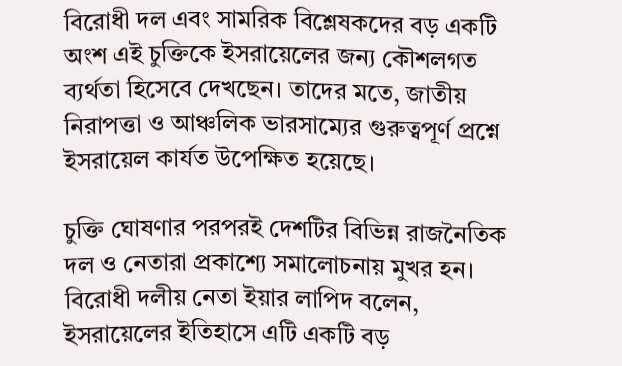বিরোধী দল এবং সামরিক বিশ্লেষকদের বড় একটি অংশ এই চুক্তিকে ইসরায়েলের জন্য কৌশলগত ব্যর্থতা হিসেবে দেখছেন। তাদের মতে, জাতীয় নিরাপত্তা ও আঞ্চলিক ভারসাম্যের গুরুত্বপূর্ণ প্রশ্নে ইসরায়েল কার্যত উপেক্ষিত হয়েছে।

চুক্তি ঘোষণার পরপরই দেশটির বিভিন্ন রাজনৈতিক দল ও নেতারা প্রকাশ্যে সমালোচনায় মুখর হন। বিরোধী দলীয় নেতা ইয়ার লাপিদ বলেন, ইসরায়েলের ইতিহাসে এটি একটি বড়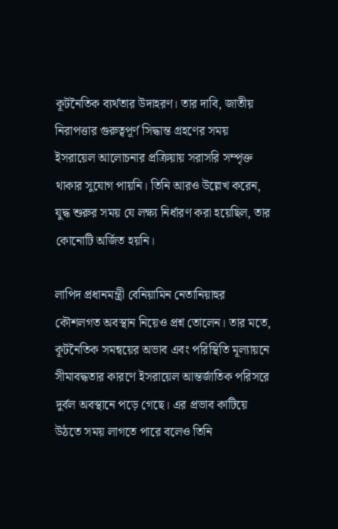কূটনৈতিক ব্যর্থতার উদাহরণ। তার দাবি, জাতীয় নিরাপত্তার গুরুত্বপূর্ণ সিদ্ধান্ত গ্রহণের সময় ইসরায়েল আলোচনার প্রক্রিয়ায় সরাসরি সম্পৃক্ত থাকার সুযোগ পায়নি। তিনি আরও উল্লেখ করেন, যুদ্ধ শুরুর সময় যে লক্ষ্য নির্ধারণ করা হয়েছিল, তার কোনোটি অর্জিত হয়নি।

লাপিদ প্রধানমন্ত্রী বেনিয়ামিন নেতানিয়াহুর কৌশলগত অবস্থান নিয়েও প্রশ্ন তোলেন। তার মতে, কূটনৈতিক সমন্বয়ের অভাব এবং পরিস্থিতি মূল্যায়নে সীমাবদ্ধতার কারণে ইসরায়েল আন্তর্জাতিক পরিসরে দুর্বল অবস্থানে পড়ে গেছে। এর প্রভাব কাটিয়ে উঠতে সময় লাগতে পারে বলেও তিনি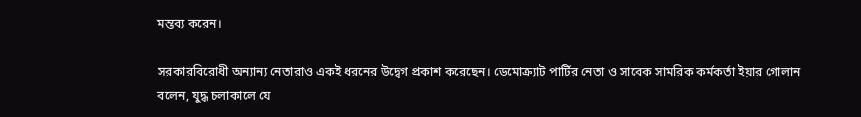মন্তব্য করেন।

সরকারবিরোধী অন্যান্য নেতারাও একই ধরনের উদ্বেগ প্রকাশ করেছেন। ডেমোক্র্যাট পার্টির নেতা ও সাবেক সামরিক কর্মকর্তা ইয়ার গোলান বলেন, যুদ্ধ চলাকালে যে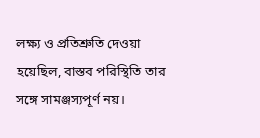লক্ষ্য ও প্রতিশ্রুতি দেওয়া হয়েছিল, বাস্তব পরিস্থিতি তার সঙ্গে সামঞ্জস্যপূর্ণ নয়।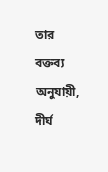তার বক্তব্য অনুযায়ী, দীর্ঘ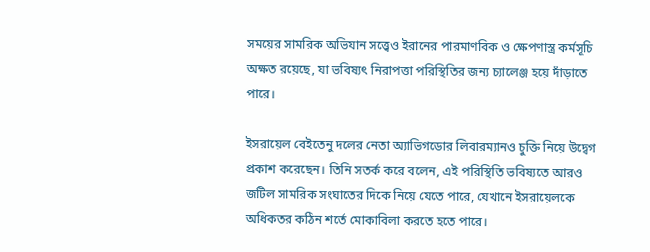সময়ের সামরিক অভিযান সত্ত্বেও ইরানের পারমাণবিক ও ক্ষেপণাস্ত্র কর্মসূচি অক্ষত রয়েছে, যা ভবিষ্যৎ নিরাপত্তা পরিস্থিতির জন্য চ্যালেঞ্জ হয়ে দাঁড়াতে পারে।

ইসরায়েল বেইতেনু দলের নেতা অ্যাভিগডোর লিবারম্যানও চুক্তি নিয়ে উদ্বেগ প্রকাশ করেছেন। তিনি সতর্ক করে বলেন, এই পরিস্থিতি ভবিষ্যতে আরও জটিল সামরিক সংঘাতের দিকে নিয়ে যেতে পারে, যেখানে ইসরায়েলকে অধিকতর কঠিন শর্তে মোকাবিলা করতে হতে পারে।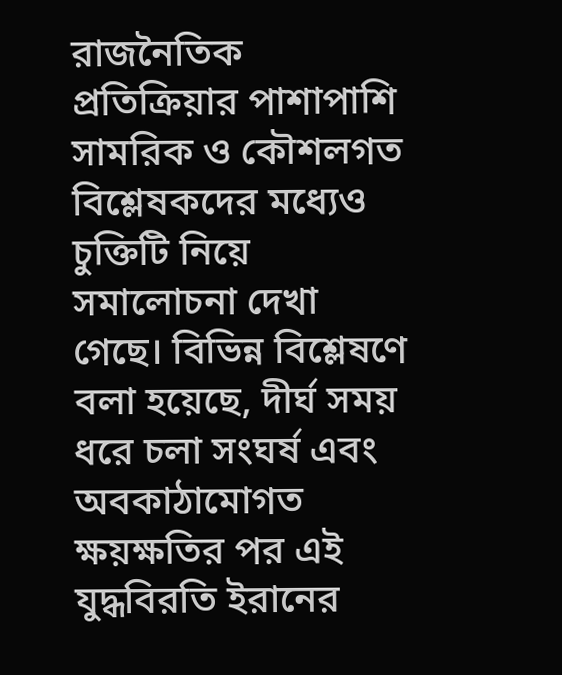রাজনৈতিক প্রতিক্রিয়ার পাশাপাশি সামরিক ও কৌশলগত বিশ্লেষকদের মধ্যেও চুক্তিটি নিয়ে সমালোচনা দেখা গেছে। বিভিন্ন বিশ্লেষণে বলা হয়েছে, দীর্ঘ সময় ধরে চলা সংঘর্ষ এবং অবকাঠামোগত ক্ষয়ক্ষতির পর এই যুদ্ধবিরতি ইরানের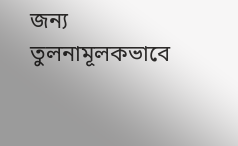জন্য তুলনামূলকভাবে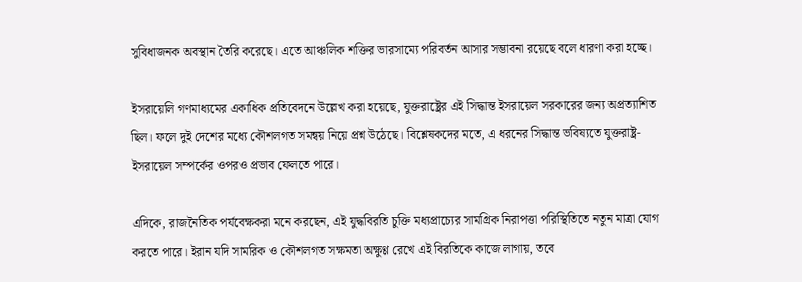সুবিধাজনক অবস্থান তৈরি করেছে। এতে আঞ্চলিক শক্তির ভারসাম্যে পরিবর্তন আসার সম্ভাবনা রয়েছে বলে ধারণা করা হচ্ছে।

ইসরায়েলি গণমাধ্যমের একাধিক প্রতিবেদনে উল্লেখ করা হয়েছে, যুক্তরাষ্ট্রের এই সিদ্ধান্ত ইসরায়েল সরকারের জন্য অপ্রত্যাশিত ছিল। ফলে দুই দেশের মধ্যে কৌশলগত সমন্বয় নিয়ে প্রশ্ন উঠেছে। বিশ্লেষকদের মতে, এ ধরনের সিদ্ধান্ত ভবিষ্যতে যুক্তরাষ্ট্র-ইসরায়েল সম্পর্কের ওপরও প্রভাব ফেলতে পারে।

এদিকে, রাজনৈতিক পর্যবেক্ষকরা মনে করছেন, এই যুদ্ধবিরতি চুক্তি মধ্যপ্রাচ্যের সামগ্রিক নিরাপত্তা পরিস্থিতিতে নতুন মাত্রা যোগ করতে পারে। ইরান যদি সামরিক ও কৌশলগত সক্ষমতা অক্ষুণ্ণ রেখে এই বিরতিকে কাজে লাগায়, তবে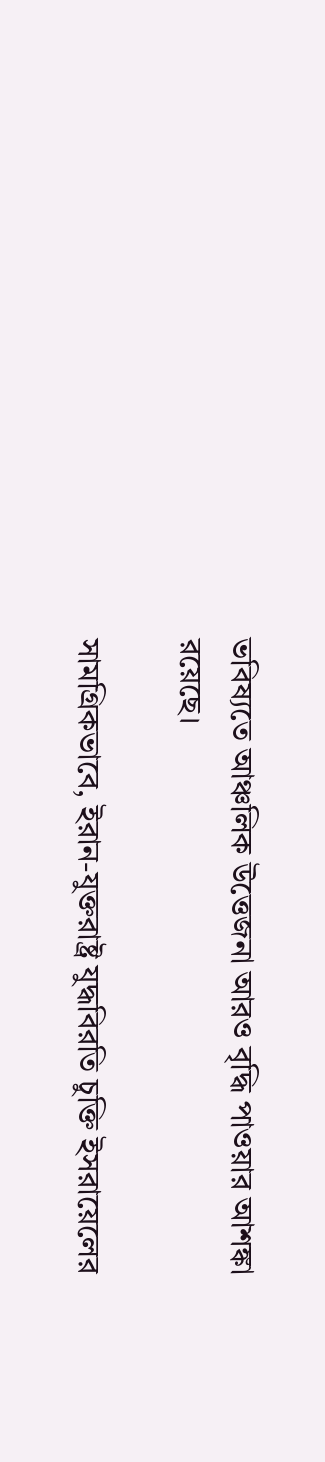ভবিষ্যতে আঞ্চলিক উত্তেজনা আরও বৃদ্ধি পাওয়ার আশঙ্কা রয়েছে।

সামগ্রিকভাবে, ইরান-যুক্তরাষ্ট্র যুদ্ধবিরতি চুক্তি ইসরায়েলের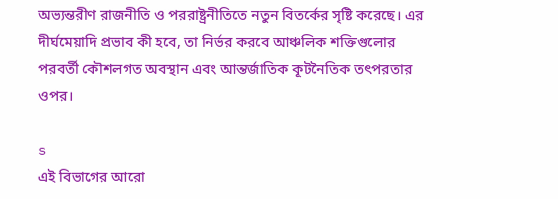অভ্যন্তরীণ রাজনীতি ও পররাষ্ট্রনীতিতে নতুন বিতর্কের সৃষ্টি করেছে। এর দীর্ঘমেয়াদি প্রভাব কী হবে, তা নির্ভর করবে আঞ্চলিক শক্তিগুলোর পরবর্তী কৌশলগত অবস্থান এবং আন্তর্জাতিক কূটনৈতিক তৎপরতার ওপর।

s
এই বিভাগের আরো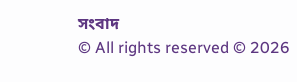সংবাদ
© All rights reserved © 2026